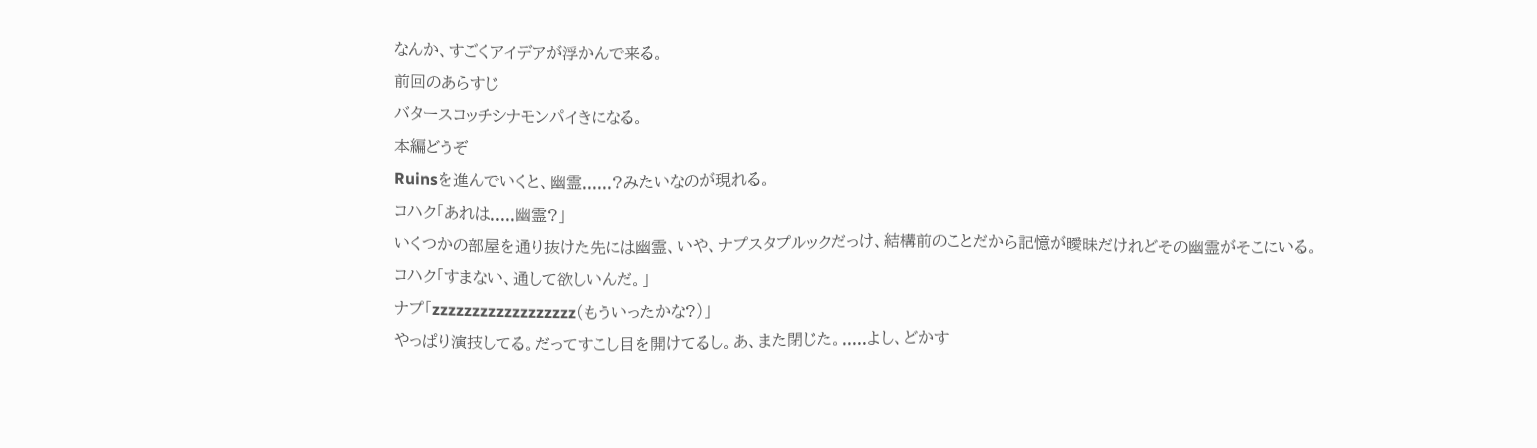なんか、すごくアイデアが浮かんで来る。
前回のあらすじ
バタースコッチシナモンパイきになる。
本編どうぞ
Ruinsを進んでいくと、幽霊......?みたいなのが現れる。
コハク「あれは.....幽霊?」
いくつかの部屋を通り抜けた先には幽霊、いや、ナプスタプルックだっけ、結構前のことだから記憶が曖昧だけれどその幽霊がそこにいる。
コハク「すまない、通して欲しいんだ。」
ナプ「zzzzzzzzzzzzzzzzzz(もういったかな?)」
やっぱり演技してる。だってすこし目を開けてるし。あ、また閉じた。.....よし、どかす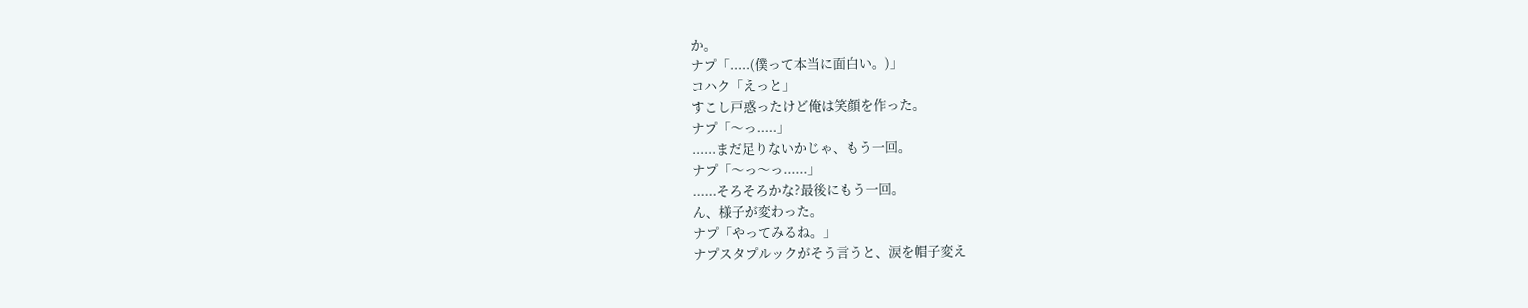か。
ナプ「.....(僕って本当に面白い。)」
コハク「えっと」
すこし戸惑ったけど俺は笑顔を作った。
ナプ「〜っ.....」
......まだ足りないかじゃ、もう一回。
ナプ「〜っ〜っ......」
......そろそろかな?最後にもう一回。
ん、様子が変わった。
ナプ「やってみるね。」
ナプスタプルックがそう言うと、涙を帽子変え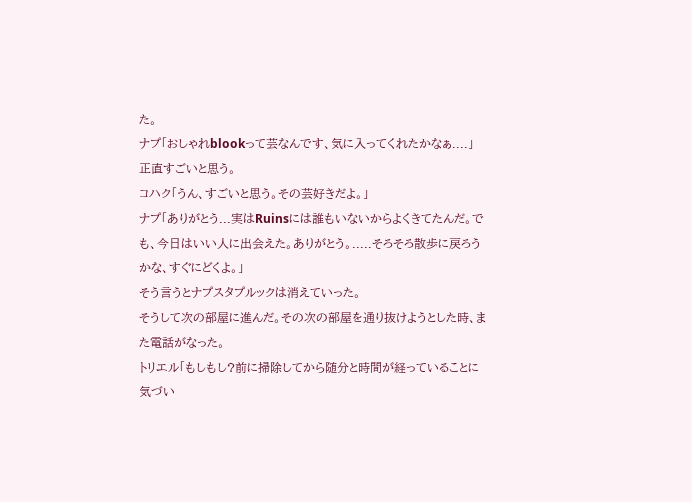た。
ナプ「おしゃれblookって芸なんです、気に入ってくれたかなぁ....」
正直すごいと思う。
コハク「うん、すごいと思う。その芸好きだよ。」
ナプ「ありがとう...実はRuinsには誰もいないからよくきてたんだ。でも、今日はいい人に出会えた。ありがとう。.....そろそろ散歩に戻ろうかな、すぐにどくよ。」
そう言うとナプスタプルックは消えていった。
そうして次の部屋に進んだ。その次の部屋を通り抜けようとした時、また電話がなった。
トリエル「もしもし?前に掃除してから随分と時間が経っていることに気づい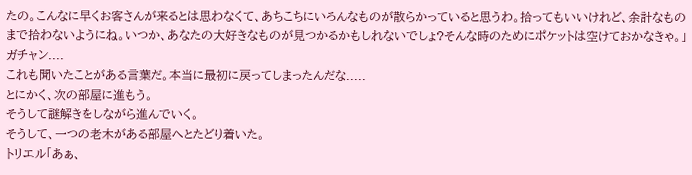たの。こんなに早くお客さんが来るとは思わなくて、あちこちにいろんなものが散らかっていると思うわ。拾ってもいいけれど、余計なものまで拾わないようにね。いつか、あなたの大好きなものが見つかるかもしれないでしょ?そんな時のためにポケットは空けておかなきゃ。」
ガチャン....
これも聞いたことがある言葉だ。本当に最初に戻ってしまったんだな.....
とにかく、次の部屋に進もう。
そうして謎解きをしながら進んでいく。
そうして、一つの老木がある部屋へとたどり着いた。
トリエル「あぁ、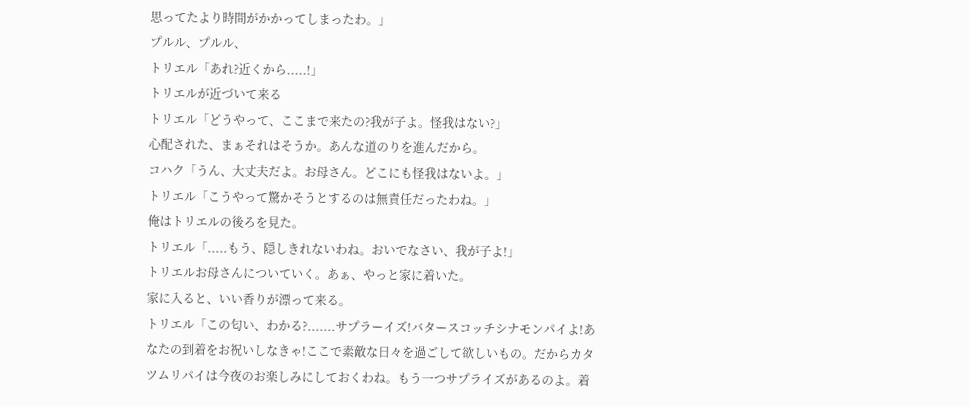思ってたより時間がかかってしまったわ。」
プルル、プルル、
トリエル「あれ?近くから.....!」
トリエルが近づいて来る
トリエル「どうやって、ここまで来たの?我が子よ。怪我はない?」
心配された、まぁそれはそうか。あんな道のりを進んだから。
コハク「うん、大丈夫だよ。お母さん。どこにも怪我はないよ。」
トリエル「こうやって驚かそうとするのは無責任だったわね。」
俺はトリエルの後ろを見た。
トリエル「.....もう、隠しきれないわね。おいでなさい、我が子よ!」
トリエルお母さんについていく。あぁ、やっと家に着いた。
家に入ると、いい香りが漂って来る。
トリエル「この匂い、わかる?.......サプラーイズ!バタースコッチシナモンパイよ!あなたの到着をお祝いしなきゃ!ここで素敵な日々を過ごして欲しいもの。だからカタツムリパイは今夜のお楽しみにしておくわね。もう一つサプライズがあるのよ。着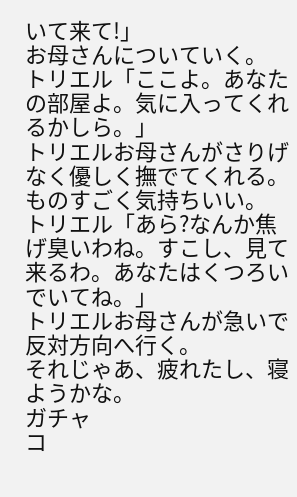いて来て!」
お母さんについていく。
トリエル「ここよ。あなたの部屋よ。気に入ってくれるかしら。」
トリエルお母さんがさりげなく優しく撫でてくれる。ものすごく気持ちいい。
トリエル「あら?なんか焦げ臭いわね。すこし、見て来るわ。あなたはくつろいでいてね。」
トリエルお母さんが急いで反対方向へ行く。
それじゃあ、疲れたし、寝ようかな。
ガチャ
コ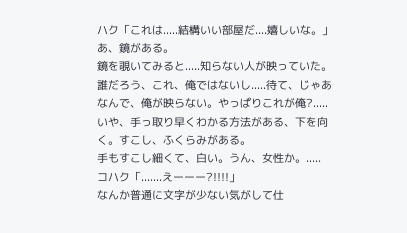ハク「これは.....結構いい部屋だ....嬉しいな。」
あ、鏡がある。
鏡を覗いてみると.....知らない人が映っていた。
誰だろう、これ、俺ではないし.....待て、じゃあなんで、俺が映らない。やっぱりこれが俺?.....いや、手っ取り早くわかる方法がある、下を向く。すこし、ふくらみがある。
手もすこし細くて、白い。うん、女性か。.....
コハク「.......えーーー?!!!!」
なんか普通に文字が少ない気がして仕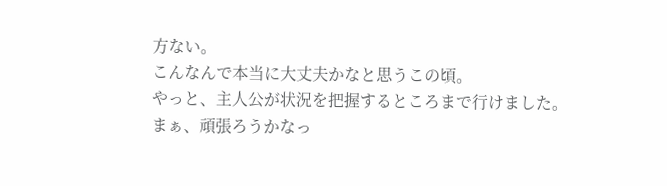方ない。
こんなんで本当に大丈夫かなと思うこの頃。
やっと、主人公が状況を把握するところまで行けました。
まぁ、頑張ろうかなっ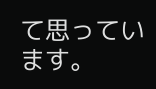て思っています。